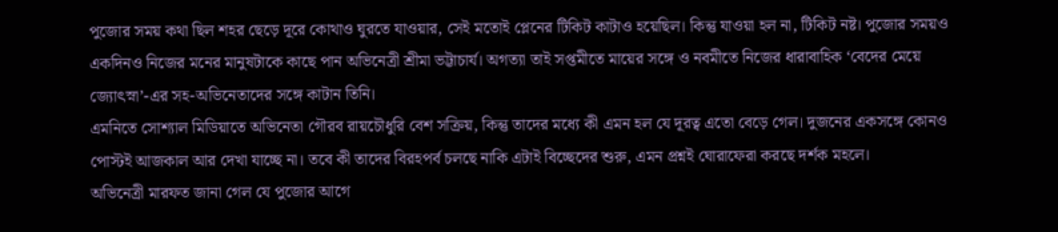পুজোর সময় কথা ছিল শহর ছেড়ে দূরে কোথাও ঘুরতে যাওয়ার, সেই মতোই প্লেনের টিকিট কাটাও হয়েছিল। কিন্তু যাওয়া হল না, টিকিট নষ্ট। পুজোর সময়ও একদিনও নিজের মনের মানুষটাকে কাছে পান অভিনেত্রী শ্রীমা ভট্টাচার্য। অগত্যা তাই সপ্তমীতে মায়ের সঙ্গে ও নবমীতে নিজের ধারাবাহিক ‘বেদের মেয়ে জ্যোৎস্না’-এর সহ-অভিনেতাদের সঙ্গে কাটান তিনি।
এমনিতে সোশ্যাল মিডিয়াতে অভিনেতা গৌরব রায়চৌধুরি বেশ সক্রিয়, কিন্তু তাদের মধ্যে কী এমন হল যে দূরত্ব এতো বেড়ে গেল। দুজনের একসঙ্গে কোনও পোস্টই আজকাল আর দেখা যাচ্ছে না। তবে কী তাদের বিরহপর্ব চলছে নাকি এটাই বিচ্ছেদের শুরু, এমন প্রশ্নই ঘোরাফেরা করছে দর্শক মহলে।
অভিনেত্রী মারফত জানা গেল যে পুজোর আগে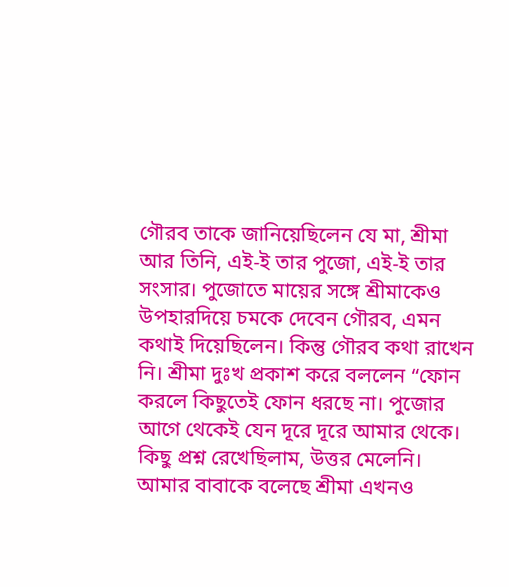গৌরব তাকে জানিয়েছিলেন যে মা, শ্রীমা আর তিনি, এই-ই তার পুজো, এই-ই তার সংসার। পুজোতে মায়ের সঙ্গে শ্রীমাকেও উপহারদিয়ে চমকে দেবেন গৌরব, এমন কথাই দিয়েছিলেন। কিন্তু গৌরব কথা রাখেন নি। শ্রীমা দুঃখ প্রকাশ করে বললেন “ফোন করলে কিছুতেই ফোন ধরছে না। পুজোর আগে থেকেই যেন দূরে দূরে আমার থেকে। কিছু প্রশ্ন রেখেছিলাম, উত্তর মেলেনি। আমার বাবাকে বলেছে শ্রীমা এখনও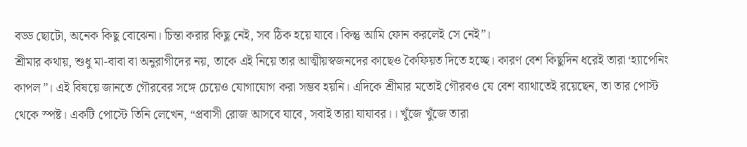বড্ড ছোটো, অনেক কিছু বোঝেনা। চিন্তা করার কিছু নেই, সব ঠিক হয়ে যাবে। কিন্তু আমি ফোন করলেই সে নেই”।
শ্রীমার কথায়, শুধু মা-বাবা বা অনুরাগীদের নয়, তাকে এই নিয়ে তার আত্মীয়স্বজনদের কাছেও কৈফিয়ত দিতে হচ্ছে। কারণ বেশ কিছুদিন ধরেই তারা ‘হ্যাপেনিং কাপল”। এই বিষয়ে জানতে গৌরবের সঙ্গে চেয়েও যোগাযোগ করা সম্ভব হয়নি। এদিকে শ্রীমার মতোই গৌরবও যে বেশ ব্যাথাতেই রয়েছেন, তা তার পোস্ট থেকে স্পষ্ট। একটি পোস্টে তিনি লেখেন, “প্রবাসী রোজ আসবে যাবে, সবাই তারা যাযাবর।। খুঁজে খুঁজে তারা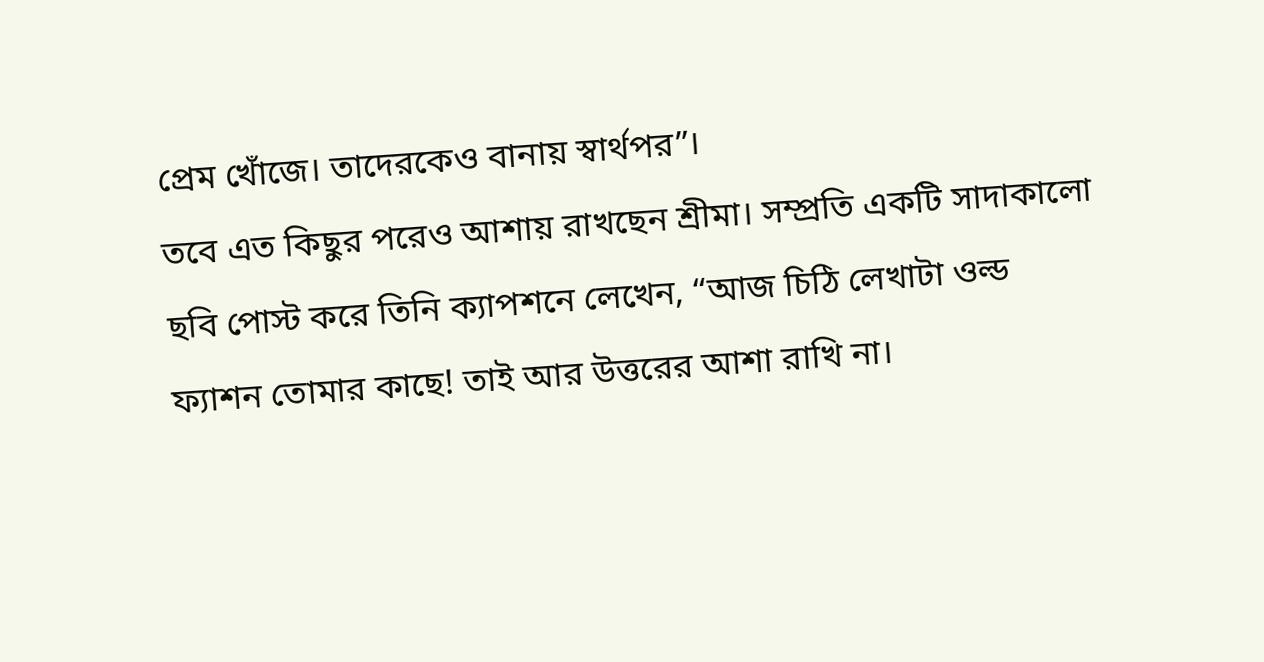প্রেম খোঁজে। তাদেরকেও বানায় স্বার্থপর”।
তবে এত কিছুর পরেও আশায় রাখছেন শ্রীমা। সম্প্রতি একটি সাদাকালো ছবি পোস্ট করে তিনি ক্যাপশনে লেখেন, “আজ চিঠি লেখাটা ওল্ড ফ্যাশন তোমার কাছে! তাই আর উত্তরের আশা রাখি না।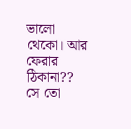ভালো থেকো। আর ফেরার ঠিকানা?? সে তো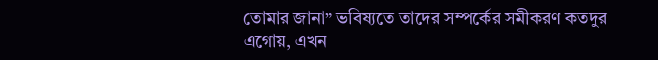তোমার জানা” ভবিষ্যতে তাদের সম্পর্কের সমীকরণ কতদুর এগোয়, এখন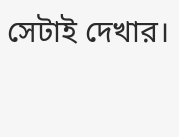সেটাই দেখার।